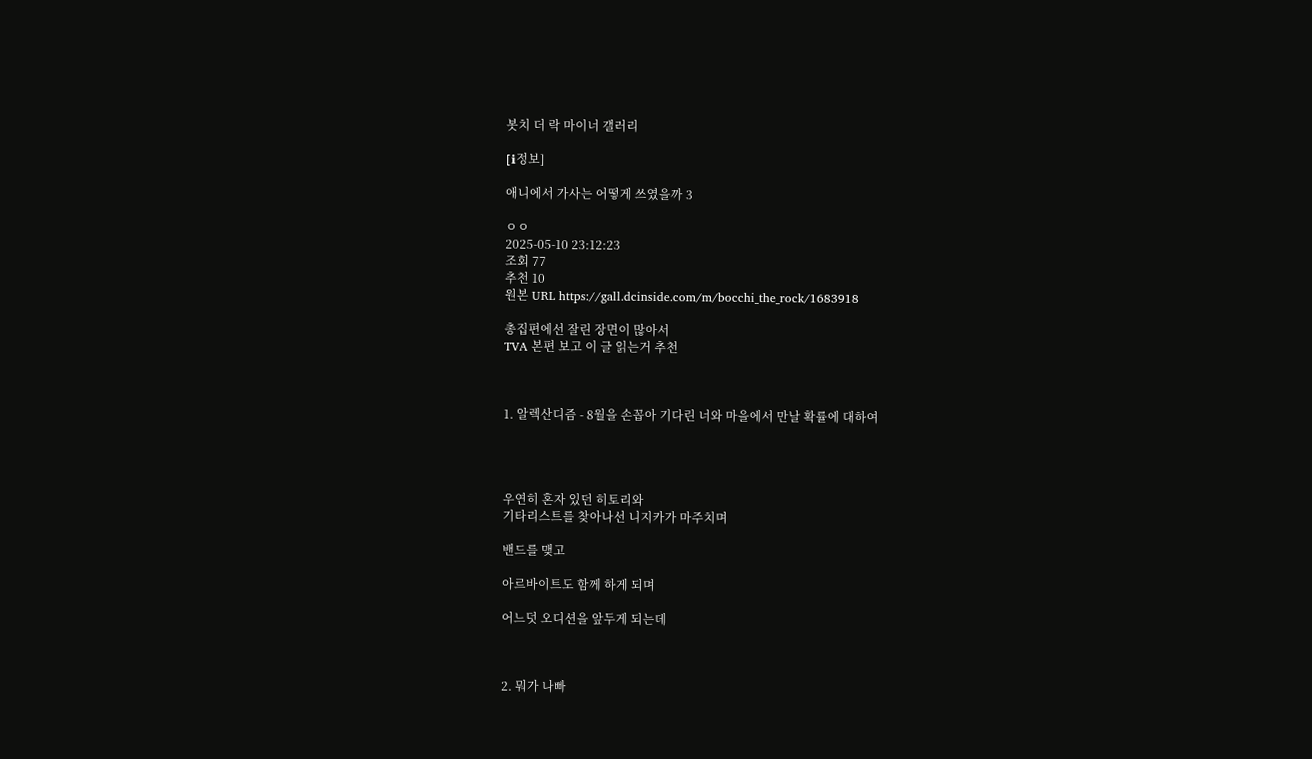봇치 더 락 마이너 갤러리

[ℹ정보]

애니에서 가사는 어떻게 쓰였을까 3

ㅇㅇ
2025-05-10 23:12:23
조회 77
추천 10
원본 URL https://gall.dcinside.com/m/bocchi_the_rock/1683918

총집편에선 잘린 장면이 많아서
TVA 본편 보고 이 글 읽는거 추천



1. 알렉산디즘 - 8월을 손꼽아 기다린 너와 마을에서 만날 확률에 대하여




우연히 혼자 있던 히토리와
기타리스트를 찾아나선 니지카가 마주치며

밴드를 맺고

아르바이트도 함께 하게 되며

어느덧 오디션을 앞두게 되는데



2. 뭐가 나빠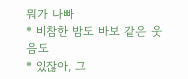뭐가 나빠
* 비참한 밤도 바보 같은 웃음도
* 있잖아, 그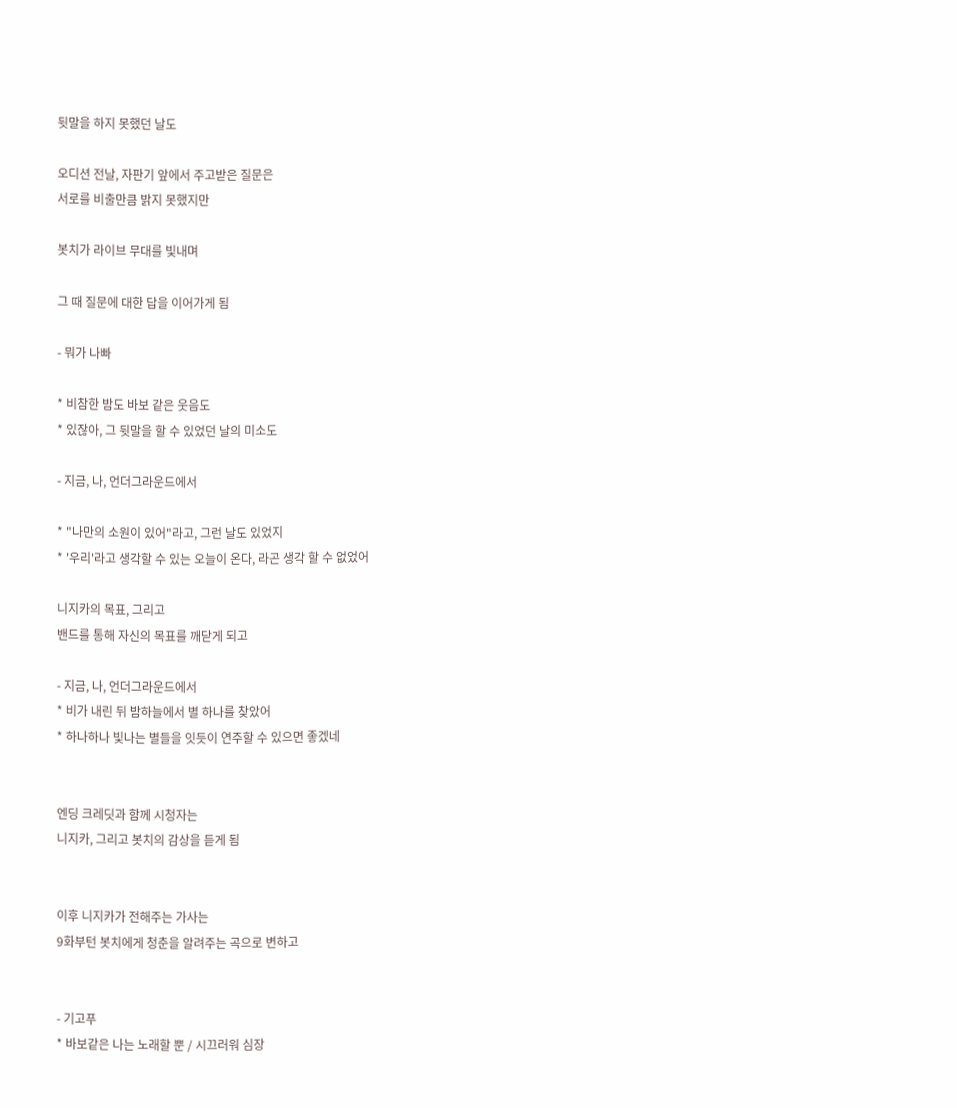뒷말을 하지 못했던 날도

오디션 전날, 자판기 앞에서 주고받은 질문은
서로를 비출만큼 밝지 못했지만

봇치가 라이브 무대를 빛내며

그 때 질문에 대한 답을 이어가게 됨

- 뭐가 나빠

* 비참한 밤도 바보 같은 웃음도
* 있잖아, 그 뒷말을 할 수 있었던 날의 미소도

- 지금, 나, 언더그라운드에서

* "나만의 소원이 있어"라고, 그런 날도 있었지
* '우리'라고 생각할 수 있는 오늘이 온다, 라곤 생각 할 수 없었어

니지카의 목표, 그리고
밴드를 통해 자신의 목표를 깨닫게 되고

- 지금, 나, 언더그라운드에서
* 비가 내린 뒤 밤하늘에서 별 하나를 찾았어
* 하나하나 빛나는 별들을 잇듯이 연주할 수 있으면 좋겠네


엔딩 크레딧과 함께 시청자는
니지카, 그리고 봇치의 감상을 듣게 됨


이후 니지카가 전해주는 가사는
9화부턴 봇치에게 청춘을 알려주는 곡으로 변하고


- 기고푸
* 바보같은 나는 노래할 뿐 / 시끄러워 심장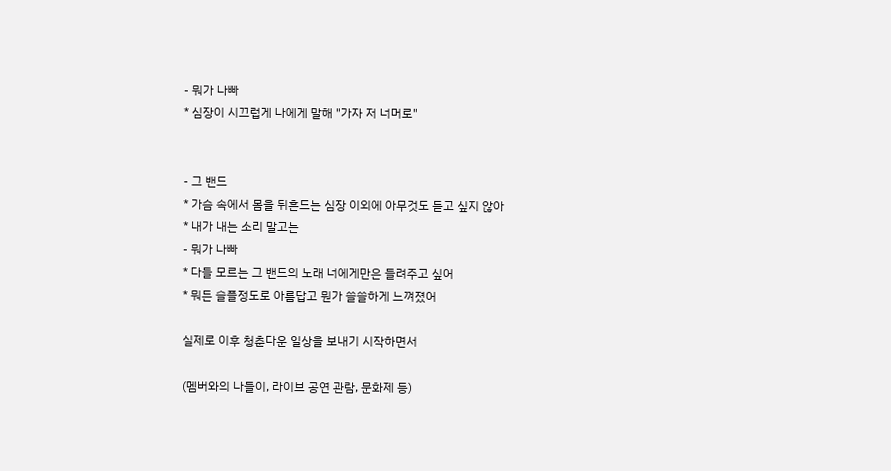- 뭐가 나빠
* 심장이 시끄럽게 나에게 말해 "가자 저 너머로"


- 그 밴드
* 가슴 속에서 몸을 뒤흔드는 심장 이외에 아무것도 듣고 싶지 않아
* 내가 내는 소리 말고는
- 뭐가 나빠
* 다들 모르는 그 밴드의 노래 너에게만은 들려주고 싶어
* 뭐든 슬플정도로 아름답고 뭔가 쓸쓸하게 느껴졌어

실제로 이후 청춘다운 일상을 보내기 시작하면서

(멤버와의 나들이, 라이브 공연 관람, 문화제 등)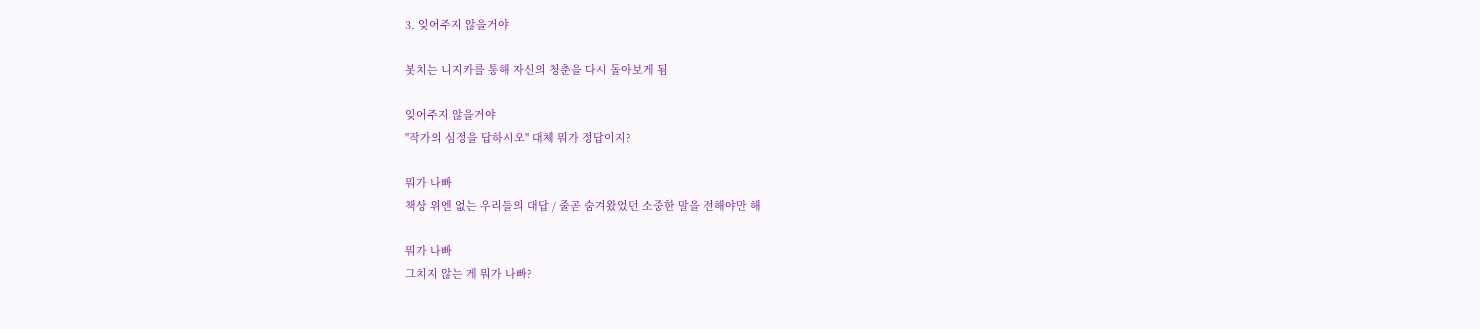3. 잊어주지 않을거야

봇치는 니지카를 통해 자신의 청춘을 다시 돌아보게 됨

잊어주지 않을거야
"작가의 심정을 답하시오" 대체 뭐가 정답이지?

뭐가 나빠
책상 위엔 없는 우리들의 대답 / 줄곧 숨겨왔었던 소중한 말을 전해야만 해

뭐가 나빠
그치지 않는 게 뭐가 나빠?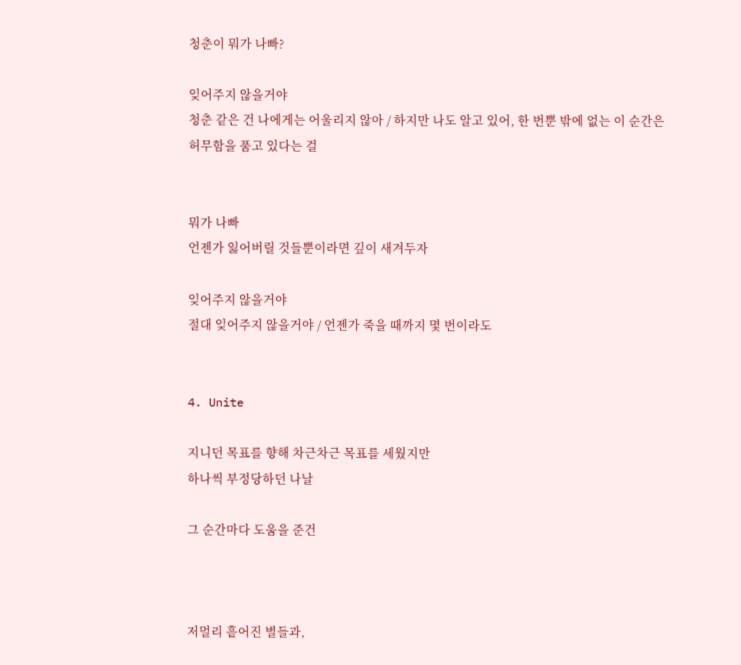청춘이 뭐가 나빠?

잊어주지 않을거야
청춘 같은 건 나에게는 어울리지 않아 / 하지만 나도 알고 있어, 한 번뿐 밖에 없는 이 순간은 허무함을 품고 있다는 걸


뭐가 나빠
언젠가 잃어버릴 것들뿐이라면 깊이 새겨두자

잊어주지 않을거야
절대 잊어주지 않을거야 / 언젠가 죽을 때까지 몇 번이라도


4. Unite

지니던 목표를 향해 차근차근 목표를 세웠지만
하나씩 부정당하던 나날

그 순간마다 도움을 준건



저멀리 흩어진 별들과,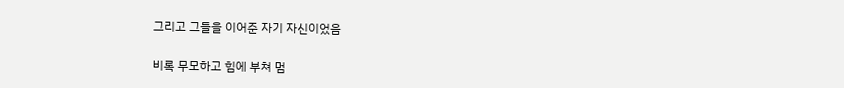그리고 그들을 이어준 자기 자신이었음


비록 무모하고 힘에 부쳐 멈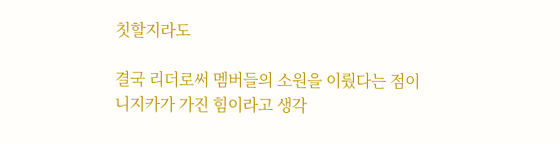칫할지라도

결국 리더로써 멤버들의 소원을 이뤘다는 점이
니지카가 가진 힘이라고 생각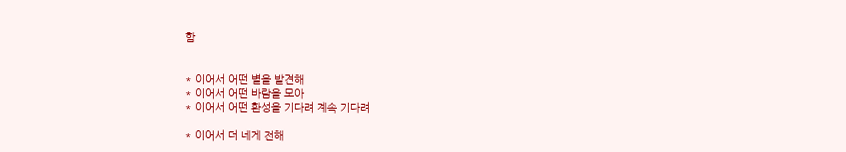함


* 이어서 어떤 별을 발견해
* 이어서 어떤 바람을 모아
* 이어서 어떤 환성을 기다려 계속 기다려

* 이어서 더 네게 전해